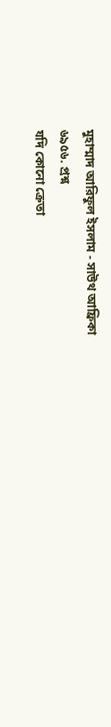মুহাম্মাদ আরিফুল ইসলাম - সাউথ আফ্রিকা
৬৯৫৬. প্রশ্ন
যদি কোনো ক্রেতা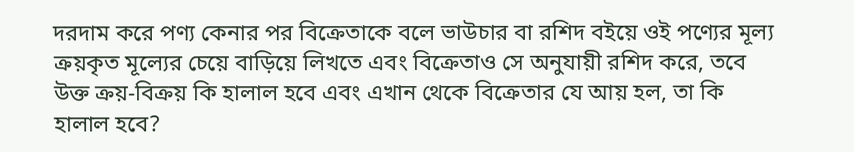দরদাম করে পণ্য কেনার পর বিক্রেতাকে বলে ভাউচার বা রশিদ বইয়ে ওই পণ্যের মূল্য ক্রয়কৃত মূল্যের চেয়ে বাড়িয়ে লিখতে এবং বিক্রেতাও সে অনুযায়ী রশিদ করে, তবে উক্ত ক্রয়-বিক্রয় কি হালাল হবে এবং এখান থেকে বিক্রেতার যে আয় হল, তা কি হালাল হবে?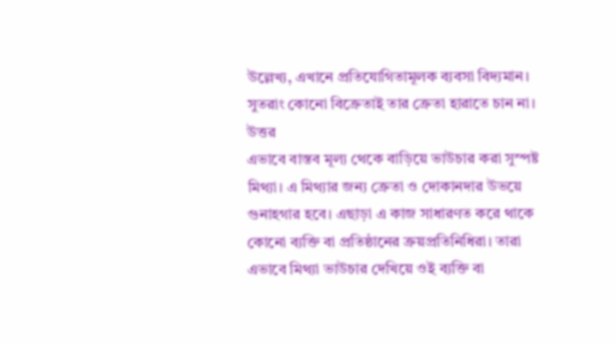উল্লেখ্য, এখানে প্রতিযোগিতামূলক ব্যবসা বিদ্যমান। সুতরাং কোনো বিক্রেতাই তার ক্রেতা হারাতে চান না।
উত্তর
এভাবে বাস্তব মূল্য থেকে বাড়িয়ে ভাউচার করা সুস্পষ্ট মিথ্যা। এ মিথ্যার জন্য ক্রেতা ও দোকানদার উভয়ে গুনাহগার হবে। এছাড়া এ কাজ সাধারণত করে থাকে কোনো ব্যক্তি বা প্রতিষ্ঠানের ক্রয়প্রতিনিধিরা। তারা এভাবে মিথ্যা ভাউচার দেখিয়ে ওই ব্যক্তি বা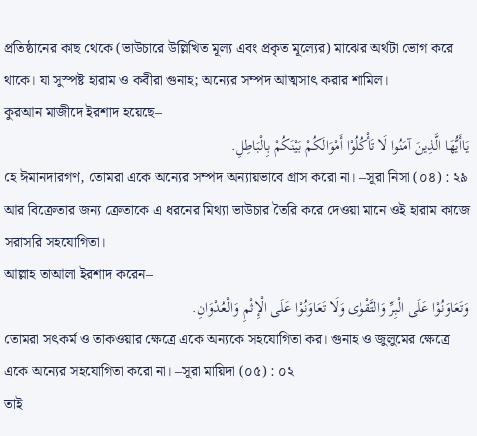প্রতিষ্ঠানের কাছ থেকে (ভাউচারে উল্লিখিত মূল্য এবং প্রকৃত মূল্যের) মাঝের অর্থটা ভোগ করে থাকে। যা সুস্পষ্ট হারাম ও কবীরা গুনাহ; অন্যের সম্পদ আত্মসাৎ করার শামিল।
কুরআন মাজীদে ইরশাদ হয়েছে–
يَاأَيُّهَا الَّذِينَ آمَنُوا لَا تَأْكُلُوْا أَمْوَالَكُمْ بَيْنَكُمْ بِالْبَاطِلِ.
হে ঈমানদারগণ, তোমরা একে অন্যের সম্পদ অন্যায়ভাবে গ্রাস করো না। –সূরা নিসা (০৪) : ২৯
আর বিক্রেতার জন্য ক্রেতাকে এ ধরনের মিথ্যা ভাউচার তৈরি করে দেওয়া মানে ওই হারাম কাজে সরাসরি সহযোগিতা।
আল্লাহ তাআলা ইরশাদ করেন–
وَتَعَاوَنُوْا عَلَى الْبِرِّ وَالتَّقْوٰى وَلَا تَعَاوَنُوْا عَلَى الْإِثْمِ وَالْعُدْوَانِ.
তোমরা সৎকর্ম ও তাকওয়ার ক্ষেত্রে একে অন্যকে সহযোগিতা কর। গুনাহ ও জুলুমের ক্ষেত্রে একে অন্যের সহযোগিতা করো না। –সূরা মায়িদা (০৫) : ০২
তাই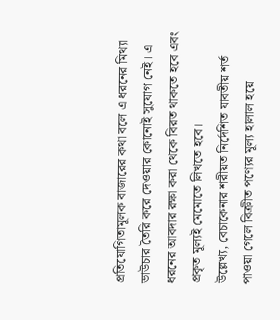প্রতিযোগিতামূলক বাজারের কথা বলে এ ধরনের মিথ্যা ভাউচার তৈরি করে দেওয়ার কোনোই সুযোগ নেই। এ ধরনের আবদার রক্ষা করা থেকে বিরত থাকতে হবে এবং প্রকৃত মূল্যই মেমোতে লিখতে হবে।
উল্লেখ্য, বেচাকেনার শরীয়ত নির্দেশিত যাবতীয় শর্ত পাওয়া গেলে বিক্রীত পণ্যের মূল্য হালাল হয়ে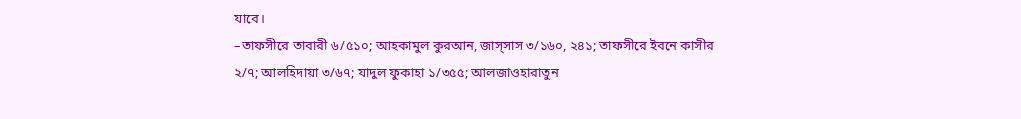যাবে।
–তাফসীরে তাবারী ৬/৫১০; আহকামুল কুরআন, জাস্সাস ৩/১৬০, ২৪১; তাফসীরে ইবনে কাসীর ২/৭; আলহিদায়া ৩/৬৭; যাদুল ফুকাহা ১/৩৫৫; আলজাওহারাতুন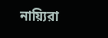নায়্যিরা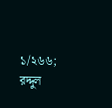১/২৬৬; রদ্দুল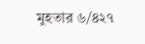মুহতার ৬/৪২৭